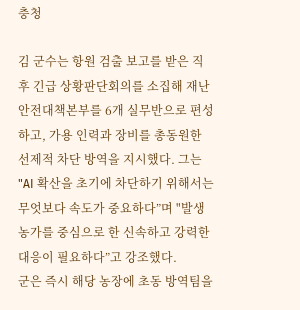충청

김 군수는 항원 검출 보고를 받은 직후 긴급 상황판단회의를 소집해 재난안전대책본부를 6개 실무반으로 편성하고, 가용 인력과 장비를 총동원한 선제적 차단 방역을 지시했다. 그는 "AI 확산을 초기에 차단하기 위해서는 무엇보다 속도가 중요하다”며 "발생 농가를 중심으로 한 신속하고 강력한 대응이 필요하다”고 강조했다.
군은 즉시 해당 농장에 초동 방역팀을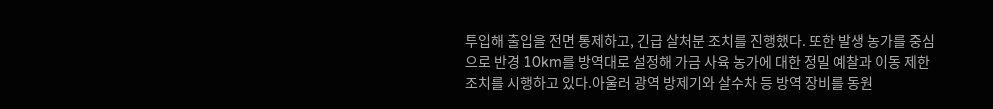투입해 출입을 전면 통제하고, 긴급 살처분 조치를 진행했다. 또한 발생 농가를 중심으로 반경 10km를 방역대로 설정해 가금 사육 농가에 대한 정밀 예찰과 이동 제한 조치를 시행하고 있다.아울러 광역 방제기와 살수차 등 방역 장비를 동원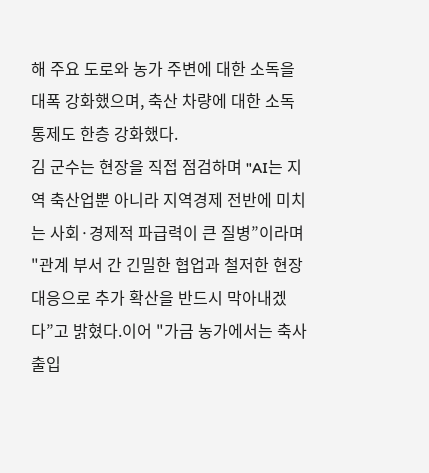해 주요 도로와 농가 주변에 대한 소독을 대폭 강화했으며, 축산 차량에 대한 소독 통제도 한층 강화했다.
김 군수는 현장을 직접 점검하며 "AI는 지역 축산업뿐 아니라 지역경제 전반에 미치는 사회·경제적 파급력이 큰 질병”이라며 "관계 부서 간 긴밀한 협업과 철저한 현장 대응으로 추가 확산을 반드시 막아내겠다”고 밝혔다.이어 "가금 농가에서는 축사 출입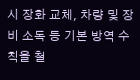시 장화 교체, 차량 및 장비 소독 등 기본 방역 수칙을 철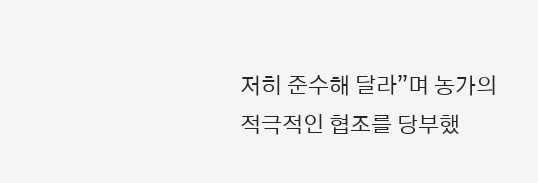저히 준수해 달라”며 농가의 적극적인 협조를 당부했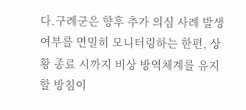다.구례군은 향후 추가 의심 사례 발생 여부를 면밀히 모니터링하는 한편, 상황 종료 시까지 비상 방역체계를 유지할 방침이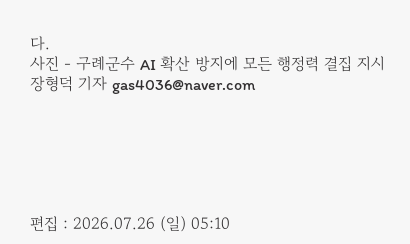다.
사진 - 구례군수 AI 확산 방지에 모든 행정력 결집 지시
장형덕 기자 gas4036@naver.com






편집 : 2026.07.26 (일) 05:10